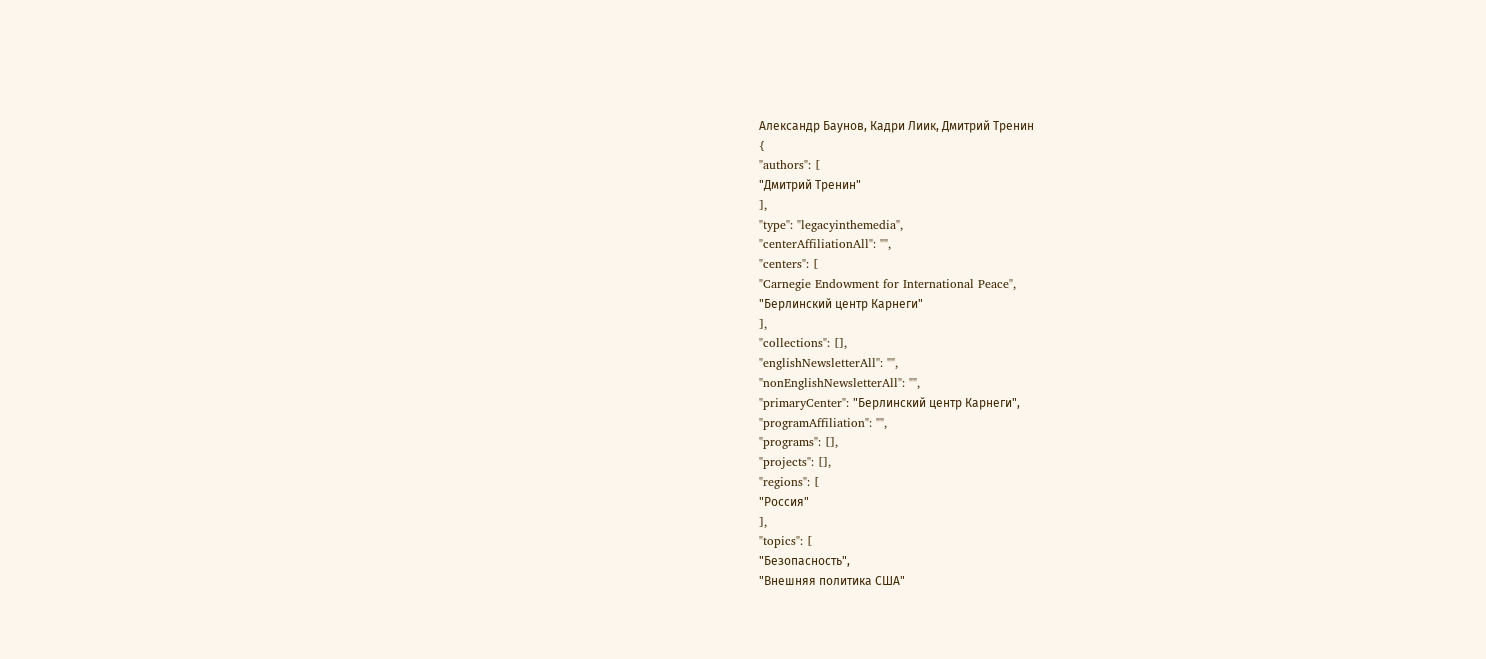Александр Баунов, Кадри Лиик, Дмитрий Тренин
{
"authors": [
"Дмитрий Тренин"
],
"type": "legacyinthemedia",
"centerAffiliationAll": "",
"centers": [
"Carnegie Endowment for International Peace",
"Берлинский центр Карнеги"
],
"collections": [],
"englishNewsletterAll": "",
"nonEnglishNewsletterAll": "",
"primaryCenter": "Берлинский центр Карнеги",
"programAffiliation": "",
"programs": [],
"projects": [],
"regions": [
"Россия"
],
"topics": [
"Безопасность",
"Внешняя политика США"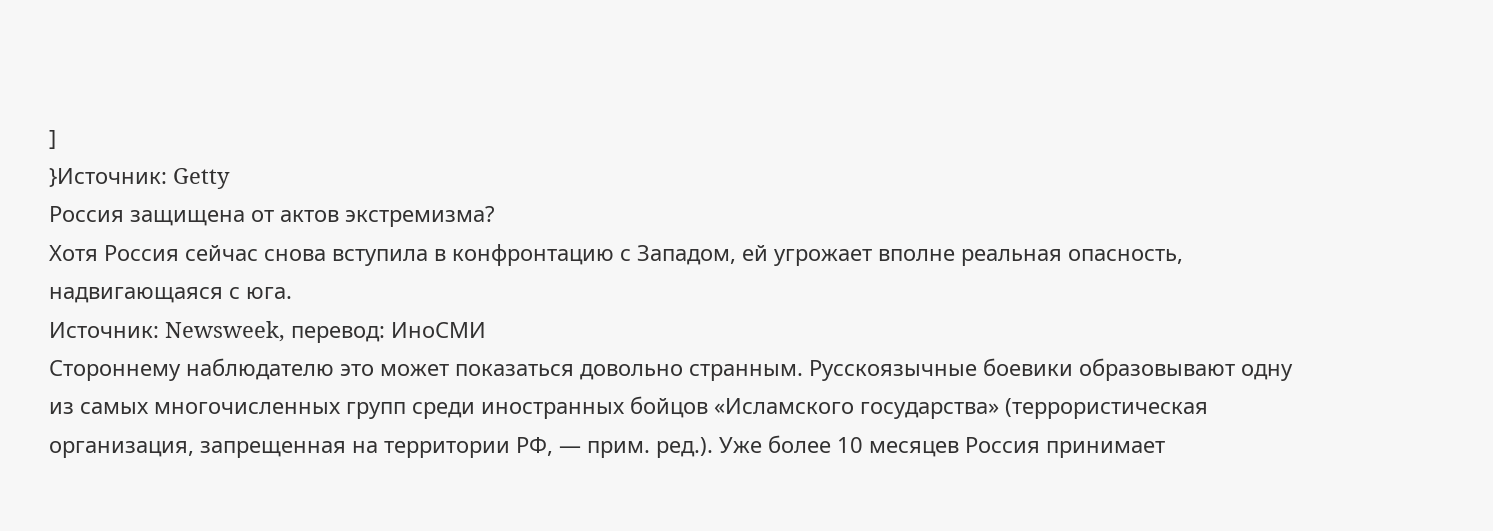]
}Источник: Getty
Россия защищена от актов экстремизма?
Хотя Россия сейчас снова вступила в конфронтацию с Западом, ей угрожает вполне реальная опасность, надвигающаяся с юга.
Источник: Newsweek, перевод: ИноСМИ
Стороннему наблюдателю это может показаться довольно странным. Русскоязычные боевики образовывают одну из самых многочисленных групп среди иностранных бойцов «Исламского государства» (террористическая организация, запрещенная на территории РФ, — прим. ред.). Уже более 10 месяцев Россия принимает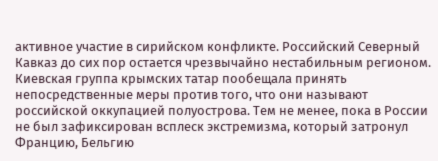активное участие в сирийском конфликте. Российский Северный Кавказ до сих пор остается чрезвычайно нестабильным регионом. Киевская группа крымских татар пообещала принять непосредственные меры против того, что они называют российской оккупацией полуострова. Тем не менее, пока в России не был зафиксирован всплеск экстремизма, который затронул Францию, Бельгию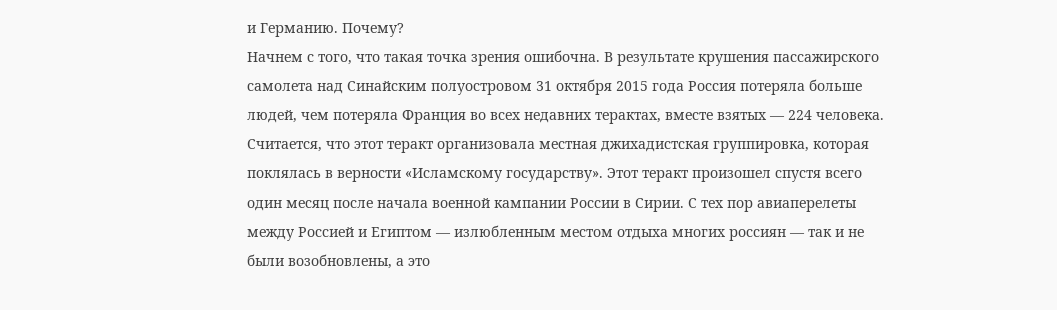и Германию. Почему?
Начнем с того, что такая точка зрения ошибочна. В результате крушения пассажирского самолета над Синайским полуостровом 31 октября 2015 года Россия потеряла больше людей, чем потеряла Франция во всех недавних терактах, вместе взятых — 224 человека. Считается, что этот теракт организовала местная джихадистская группировка, которая поклялась в верности «Исламскому государству». Этот теракт произошел спустя всего один месяц после начала военной кампании России в Сирии. С тех пор авиаперелеты между Россией и Египтом — излюбленным местом отдыха многих россиян — так и не были возобновлены, а это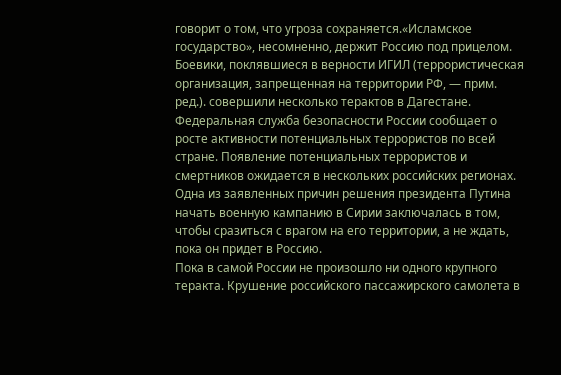говорит о том, что угроза сохраняется.«Исламское государство», несомненно, держит Россию под прицелом. Боевики, поклявшиеся в верности ИГИЛ (террористическая организация, запрещенная на территории РФ, — прим. ред.). совершили несколько терактов в Дагестане. Федеральная служба безопасности России сообщает о росте активности потенциальных террористов по всей стране. Появление потенциальных террористов и смертников ожидается в нескольких российских регионах. Одна из заявленных причин решения президента Путина начать военную кампанию в Сирии заключалась в том, чтобы сразиться с врагом на его территории, а не ждать, пока он придет в Россию.
Пока в самой России не произошло ни одного крупного теракта. Крушение российского пассажирского самолета в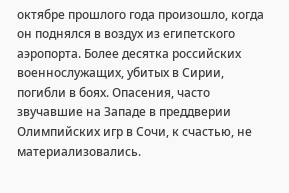октябре прошлого года произошло, когда он поднялся в воздух из египетского аэропорта. Более десятка российских военнослужащих, убитых в Сирии, погибли в боях. Опасения, часто звучавшие на Западе в преддверии Олимпийских игр в Сочи, к счастью, не материализовались.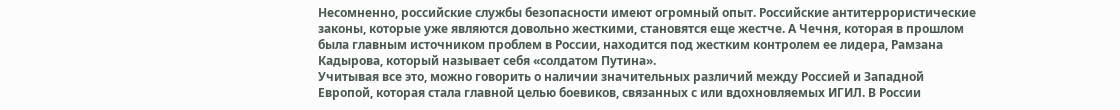Несомненно, российские службы безопасности имеют огромный опыт. Российские антитеррористические законы, которые уже являются довольно жесткими, становятся еще жестче. А Чечня, которая в прошлом была главным источником проблем в России, находится под жестким контролем ее лидера, Рамзана Кадырова, который называет себя «солдатом Путина».
Учитывая все это, можно говорить о наличии значительных различий между Россией и Западной Европой, которая стала главной целью боевиков, связанных с или вдохновляемых ИГИЛ. В России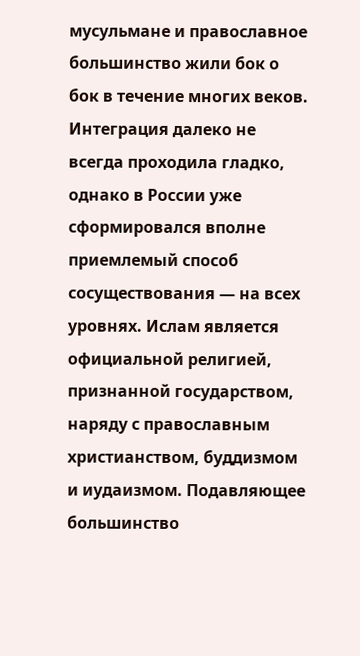мусульмане и православное большинство жили бок о бок в течение многих веков. Интеграция далеко не всегда проходила гладко, однако в России уже сформировался вполне приемлемый способ сосуществования — на всех уровнях. Ислам является официальной религией, признанной государством, наряду с православным христианством, буддизмом и иудаизмом. Подавляющее большинство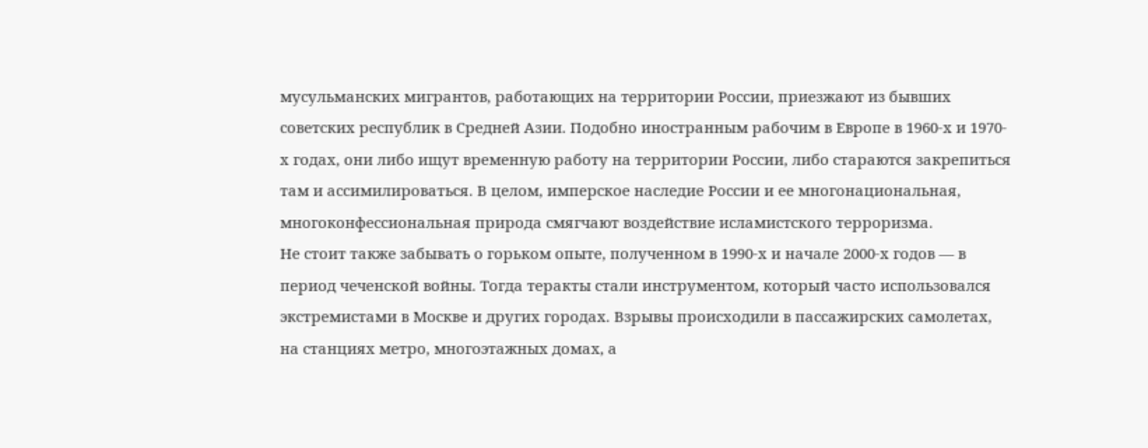мусульманских мигрантов, работающих на территории России, приезжают из бывших советских республик в Средней Азии. Подобно иностранным рабочим в Европе в 1960-х и 1970-х годах, они либо ищут временную работу на территории России, либо стараются закрепиться там и ассимилироваться. В целом, имперское наследие России и ее многонациональная, многоконфессиональная природа смягчают воздействие исламистского терроризма.
Не стоит также забывать о горьком опыте, полученном в 1990-х и начале 2000-х годов — в период чеченской войны. Тогда теракты стали инструментом, который часто использовался экстремистами в Москве и других городах. Взрывы происходили в пассажирских самолетах, на станциях метро, многоэтажных домах, а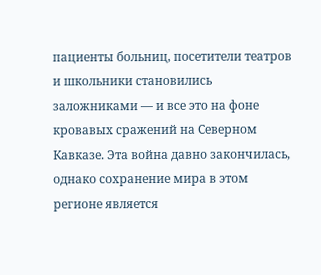пациенты больниц, посетители театров и школьники становились заложниками — и все это на фоне кровавых сражений на Северном Кавказе. Эта война давно закончилась, однако сохранение мира в этом регионе является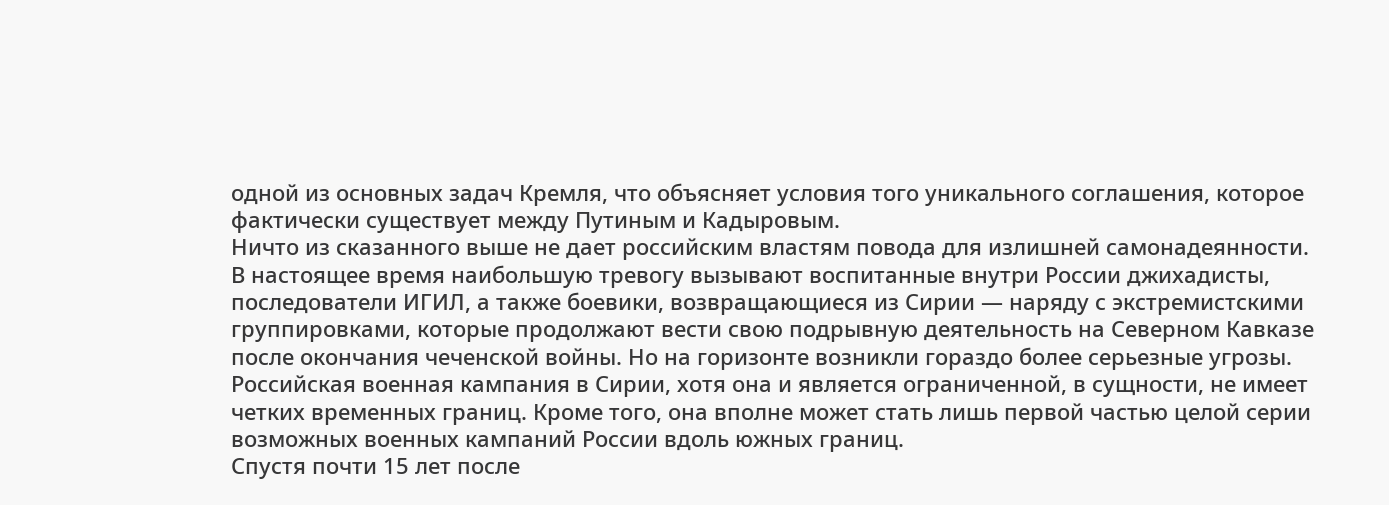одной из основных задач Кремля, что объясняет условия того уникального соглашения, которое фактически существует между Путиным и Кадыровым.
Ничто из сказанного выше не дает российским властям повода для излишней самонадеянности. В настоящее время наибольшую тревогу вызывают воспитанные внутри России джихадисты, последователи ИГИЛ, а также боевики, возвращающиеся из Сирии — наряду с экстремистскими группировками, которые продолжают вести свою подрывную деятельность на Северном Кавказе после окончания чеченской войны. Но на горизонте возникли гораздо более серьезные угрозы. Российская военная кампания в Сирии, хотя она и является ограниченной, в сущности, не имеет четких временных границ. Кроме того, она вполне может стать лишь первой частью целой серии возможных военных кампаний России вдоль южных границ.
Спустя почти 15 лет после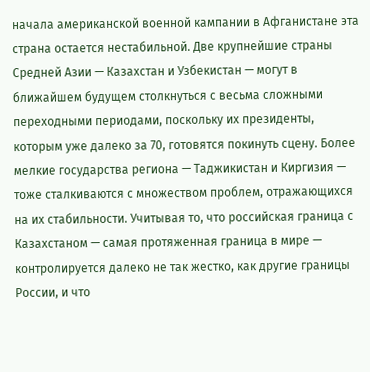начала американской военной кампании в Афганистане эта страна остается нестабильной. Две крупнейшие страны Средней Азии — Казахстан и Узбекистан — могут в ближайшем будущем столкнуться с весьма сложными переходными периодами, поскольку их президенты, которым уже далеко за 70, готовятся покинуть сцену. Более мелкие государства региона — Таджикистан и Киргизия — тоже сталкиваются с множеством проблем, отражающихся на их стабильности. Учитывая то, что российская граница с Казахстаном — самая протяженная граница в мире — контролируется далеко не так жестко, как другие границы России, и что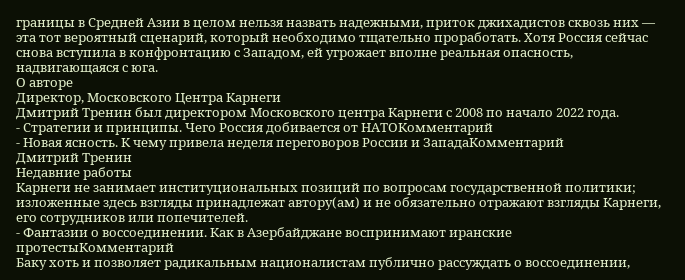границы в Средней Азии в целом нельзя назвать надежными, приток джихадистов сквозь них — эта тот вероятный сценарий, который необходимо тщательно проработать. Хотя Россия сейчас снова вступила в конфронтацию с Западом, ей угрожает вполне реальная опасность, надвигающаяся с юга.
О авторе
Директор, Московского Центра Карнеги
Дмитрий Тренин был директором Московского центра Карнеги с 2008 по начало 2022 года.
- Стратегии и принципы. Чего Россия добивается от НАТОКомментарий
- Новая ясность. К чему привела неделя переговоров России и ЗападаКомментарий
Дмитрий Тренин
Недавние работы
Карнеги не занимает институциональных позиций по вопросам государственной политики; изложенные здесь взгляды принадлежат автору(ам) и не обязательно отражают взгляды Карнеги, его сотрудников или попечителей.
- Фантазии о воссоединении. Как в Азербайджане воспринимают иранские протестыКомментарий
Баку хоть и позволяет радикальным националистам публично рассуждать о воссоединении,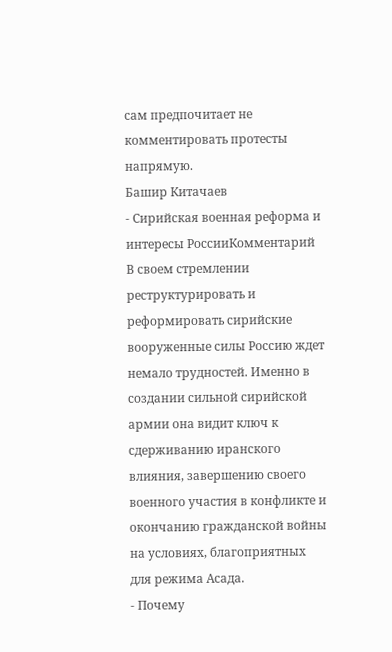сам предпочитает не комментировать протесты напрямую.
Башир Китачаев
- Сирийская военная реформа и интересы РоссииКомментарий
В своем стремлении реструктурировать и реформировать сирийские вооруженные силы Россию ждет немало трудностей. Именно в создании сильной сирийской армии она видит ключ к сдерживанию иранского влияния, завершению своего военного участия в конфликте и окончанию гражданской войны на условиях, благоприятных для режима Асада.
- Почему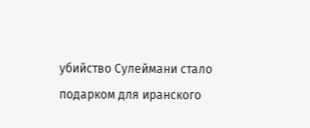убийство Сулеймани стало подарком для иранского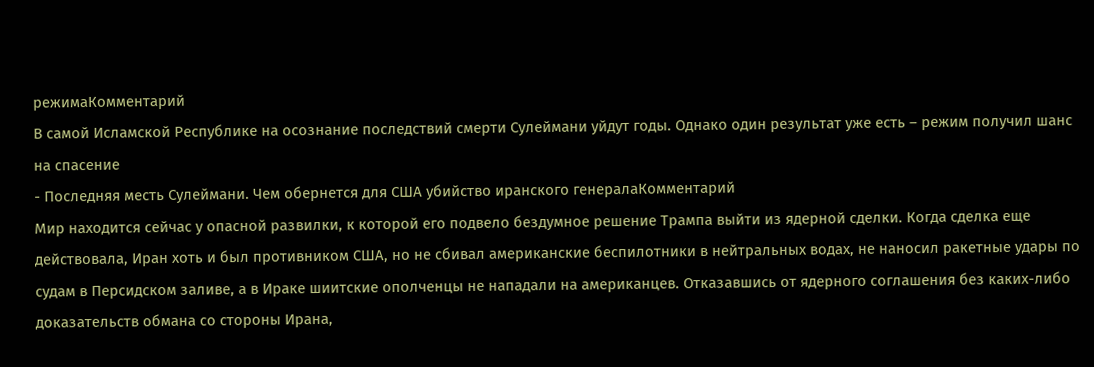режимаКомментарий
В самой Исламской Республике на осознание последствий смерти Сулеймани уйдут годы. Однако один результат уже есть – режим получил шанс на спасение
- Последняя месть Сулеймани. Чем обернется для США убийство иранского генералаКомментарий
Мир находится сейчас у опасной развилки, к которой его подвело бездумное решение Трампа выйти из ядерной сделки. Когда сделка еще действовала, Иран хоть и был противником США, но не сбивал американские беспилотники в нейтральных водах, не наносил ракетные удары по судам в Персидском заливе, а в Ираке шиитские ополченцы не нападали на американцев. Отказавшись от ядерного соглашения без каких-либо доказательств обмана со стороны Ирана,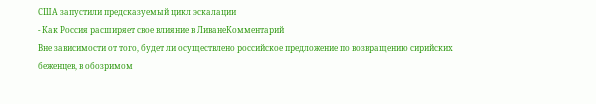США запустили предсказуемый цикл эскалации
- Как Россия расширяет свое влияние в ЛиванеКомментарий
Вне зависимости от того, будет ли осуществлено российское предложение по возвращению сирийских беженцев, в обозримом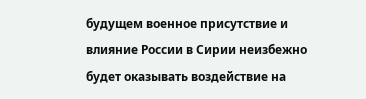будущем военное присутствие и влияние России в Сирии неизбежно будет оказывать воздействие на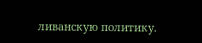ливанскую политику.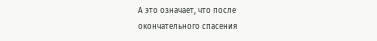А это означает, что после окончательного спасения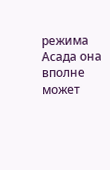режима Асада она вполне может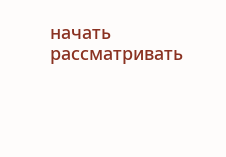начать рассматривать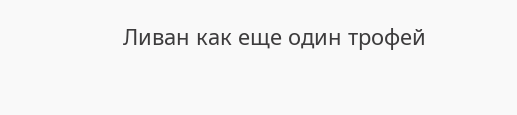Ливан как еще один трофей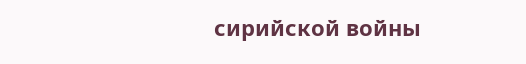сирийской войны